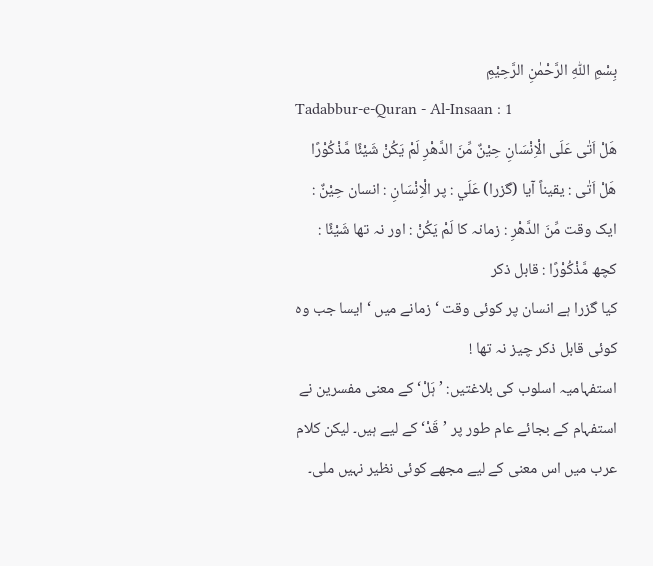بِسْمِ اللّٰهِ الرَّحْمٰنِ الرَّحِيْمِ
Tadabbur-e-Quran - Al-Insaan : 1
هَلْ اَتٰى عَلَى الْاِنْسَانِ حِیْنٌ مِّنَ الدَّهْرِ لَمْ یَكُنْ شَیْئًا مَّذْكُوْرًا
هَلْ اَتٰى : یقیناً آیا (گزرا) عَلَي : پر الْاِنْسَانِ : انسان حِيْنٌ : ایک وقت مِّنَ الدَّهْرِ : زمانہ کا لَمْ يَكُنْ : اور نہ تھا شَيْئًا : کچھ مَّذْكُوْرًا : قابل ذکر
کیا گزرا ہے انسان پر کوئی وقت ‘ زمانے میں ‘ ایسا جب وہ کوئی قابل ذکر چیز نہ تھا !
استفہامیہ اسلوب کی بلاغتیں: ’ہَلْ‘ کے معنی مفسرین نے استفہام کے بجائے عام طور پر ’قَدْ‘ کے لیے ہیں۔ لیکن کلام عرب میں اس معنی کے لیے مجھے کوئی نظیر نہیں ملی۔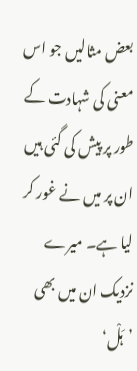بعض مثالیں جو اس معنی کی شہادت کے طور پر پیش کی گئی ہیں ان پر میں نے غور کر لیا ہے۔ میرے نزدیک ان میں بھی ’ہَلْ‘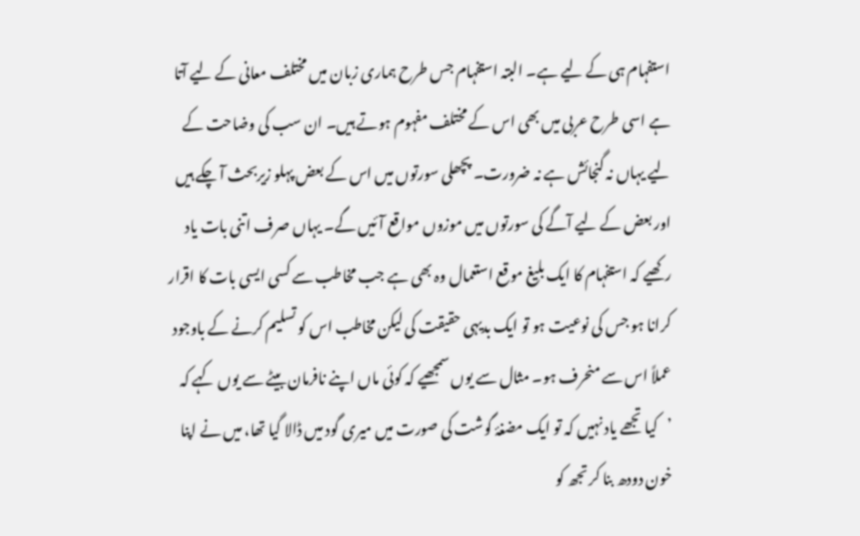استفہام ہی کے لیے ہے۔ البتہ استفہام جس طرح ہماری زبان میں مختلف معانی کے لیے آتا ہے اسی طرح عربی میں بھی اس کے مختلف مفہوم ہوتے ہیں۔ ان سب کی وضاحت کے لیے یہاں نہ گنجائش ہے نہ ضرورت۔ پچھلی سورتوں میں اس کے بعض پہلو زیربحث آ چکے ہیں اور بعض کے لیے آگے کی سورتوں میں موزوں مواقع آئیں گے۔ یہاں صرف اتنی بات یاد رکھیے کہ استفہام کا ایک بلیغ موقع استعمال وہ بھی ہے جب مخاطب سے کسی ایسی بات کا اقرار کرانا ہو جس کی نوعیت ہو تو ایک بدیہی حقیقت کی لیکن مخاطب اس کو تسلیم کرنے کے باوجود عملاً اس سے منحرف ہو۔ مثال سے یوں سمجھیے کہ کوئی ماں اپنے نافرمان بیٹے سے یوں کہے کہ ’کیا تجھے یاد نہیں کہ تو ایک مضغۂ گوشت کی صورت میں میری گود میں ڈالا گیا تھا، میں نے اپنا خون دودھ بنا کر تجھ کو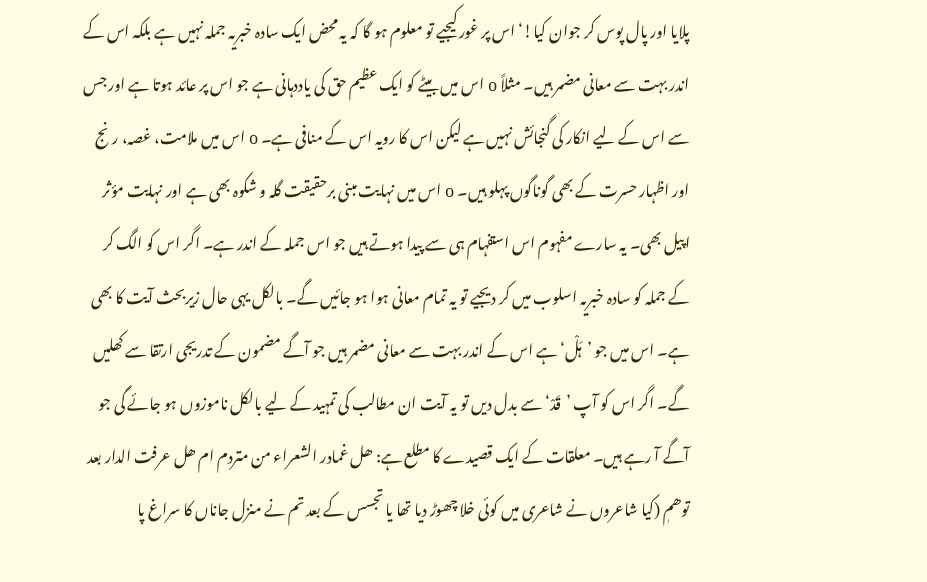پلایا اور پال پوس کر جوان کیا!‘ اس پر غور کیجیے تو معلوم ہو گا کہ یہ محض ایک سادہ خبریہ جملہ نہیں ہے بلکہ اس کے اندر بہت سے معانی مضمر ہیں۔ مثلاً o اس میں بیٹے کو ایک عظیم حق کی یاددہانی ہے جو اس پر عائد ہوتا ہے اور جس سے اس کے لیے انکار کی گنجائش نہیں ہے لیکن اس کا رویہ اس کے منافی ہے۔ o اس میں ملامت، غصہ، رنج اور اظہار حسرت کے بھی گوناگوں پہلو ہیں۔ o اس میں نہایت مبنی برحقیقت گلہ و شکوہ بھی ہے اور نہایت مؤثر اپیل بھی۔ یہ سارے مفہوم اس استفہام ہی سے پیدا ہوتے ہیں جو اس جملہ کے اندر ہے۔ اگر اس کو الگ کر کے جملہ کو سادہ خبریہ اسلوب میں کر دیجیے تو یہ تمام معانی ہوا ہو جائیں گے۔ بالکل یہی حال زیربحث آیت کا بھی ہے۔ اس میں جو ’ہَلْ‘ ہے اس کے اندر بہت سے معانی مضمر ہیں جو آگے مضمون کے تدریجی ارتقا سے کھلیں گے۔ اگر اس کو آپ ’قَدْ‘ سے بدل دیں تو یہ آیت ان مطالب کی تمہید کے لیے بالکل ناموزوں ہو جائے گی جو آگے آ رہے ہیں۔ معلقات کے ایک قصیدے کا مطلع ہے: ھل غمادر الشعراء من متردم ام ھل عرفت الدار بعد توھمٖ (کیا شاعروں نے شاعری میں کوئی خلا چھوڑ دیا تھا یا تجسس کے بعد تم نے منزل جاناں کا سراغ پا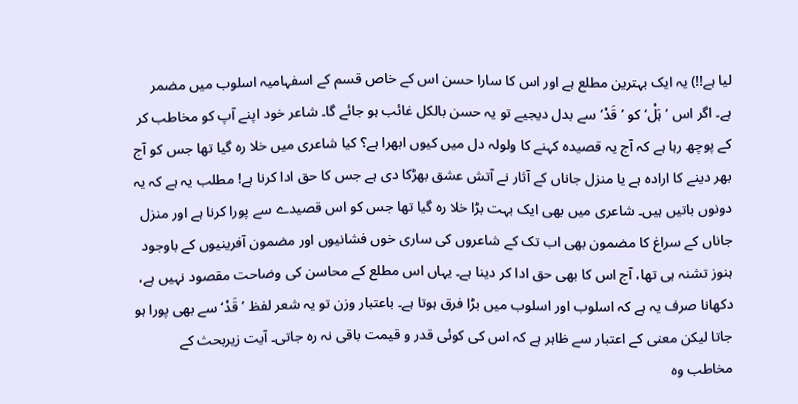لیا ہے!!) یہ ایک بہترین مطلع ہے اور اس کا سارا حسن اس کے خاص قسم کے اسفہامیہ اسلوب میں مضمر ہے۔ اگر اس ’ہَلْ‘ کو ’قَدْ‘ سے بدل دیجیے تو یہ حسن بالکل غائب ہو جائے گا۔ شاعر خود اپنے آپ کو مخاطب کر کے پوچھ رہا ہے کہ آج یہ قصیدہ کہنے کا ولولہ دل میں کیوں ابھرا ہے؟ کیا شاعری میں خلا رہ گیا تھا جس کو آج بھر دینے کا ارادہ ہے یا منزل جاناں کے آثار نے آتش عشق بھڑکا دی ہے جس کا حق ادا کرنا ہے! مطلب یہ ہے کہ یہ دونوں باتیں ہیں۔ شاعری میں بھی ایک بہت بڑا خلا رہ گیا تھا جس کو اس قصیدے سے پورا کرنا ہے اور منزل جاناں کے سراغ کا مضمون بھی اب تک کے شاعروں کی ساری خوں فشانیوں اور مضمون آفرینیوں کے باوجود ہنوز تشنہ ہی تھا، آج اس کا بھی حق ادا کر دینا ہے۔ یہاں اس مطلع کے محاسن کی وضاحت مقصود نہیں ہے، دکھانا صرف یہ ہے کہ اسلوب اور اسلوب میں بڑا فرق ہوتا ہے۔ باعتبار وزن تو یہ شعر لفظ ’قَدْ‘ سے بھی پورا ہو جاتا لیکن معنی کے اعتبار سے ظاہر ہے کہ اس کی کوئی قدر و قیمت باقی نہ رہ جاتی۔ آیت زیربحث کے مخاطب وہ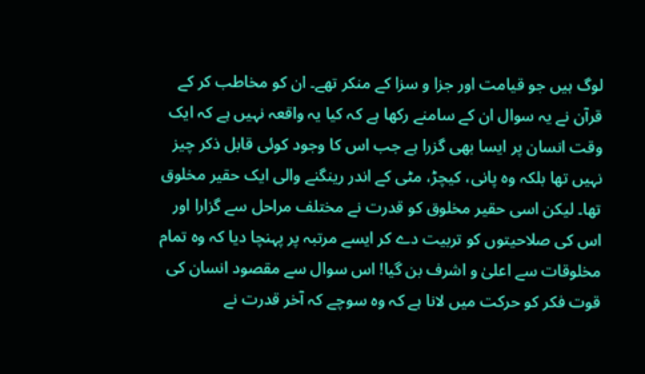لوگ ہیں جو قیامت اور جزا و سزا کے منکر تھے۔ ان کو مخاطب کر کے قرآن نے یہ سوال ان کے سامنے رکھا ہے کہ کیا یہ واقعہ نہیں ہے کہ ایک وقت انسان پر ایسا بھی گزرا ہے جب اس کا وجود کوئی قابل ذکر چیز نہیں تھا بلکہ وہ پانی، کیچڑ، مٹی کے اندر رینگنے والی ایک حقیر مخلوق تھا۔ لیکن اسی حقیر مخلوق کو قدرت نے مختلف مراحل سے گزارا اور اس کی صلاحیتوں کو تربیت دے کر ایسے مرتبہ پر پہنچا دیا کہ وہ تمام مخلوقات سے اعلیٰ و اشرف بن گیا! اس سوال سے مقصود انسان کی قوت فکر کو حرکت میں لانا ہے کہ وہ سوچے کہ آخر قدرت نے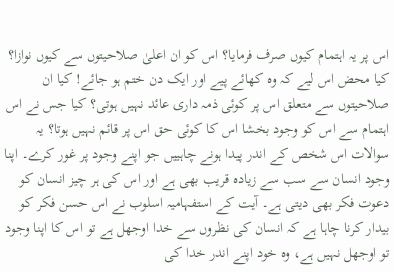اس پر یہ اہتمام کیوں صرف فرمایا؟ اس کو ان اعلیٰ صلاحیتوں سے کیوں نوازا؟ کیا محض اس لیے کہ وہ کھائے پیے اور ایک دن ختم ہو جائے! کیا ان صلاحیتوں سے متعلق اس پر کوئی ذمہ داری عائد نہیں ہوتی؟ کیا جس نے اس اہتمام سے اس کو وجود بخشا اس کا کوئی حق اس پر قائم نہیں ہوتا؟ یہ سوالات اس شخص کے اندر پیدا ہونے چاہییں جو اپنے وجود پر غور کرے۔ اپنا وجود انسان سے سب سے زیادہ قریب بھی ہے اور اس کی ہر چیز انسان کو دعوت فکر بھی دیتی ہے۔ آیت کے استفہامیہ اسلوب نے اس حسن فکر کو بیدار کرنا چاہا ہے کہ انسان کی نظروں سے خدا اوجھل ہے تو اس کا اپنا وجود تو اوجھل نہیں ہے، وہ خود اپنے اندر خدا کی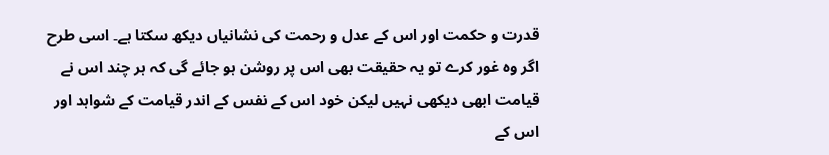قدرت و حکمت اور اس کے عدل و رحمت کی نشانیاں دیکھ سکتا ہے۔ اسی طرح اگر وہ غور کرے تو یہ حقیقت بھی اس پر روشن ہو جائے گی کہ ہر چند اس نے قیامت ابھی دیکھی نہیں لیکن خود اس کے نفس کے اندر قیامت کے شواہد اور اس کے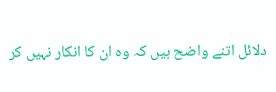دلائل اتنے واضح ہیں کہ وہ ان کا انکار نہیں کر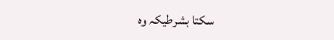سکتا بشرطیکہ وہ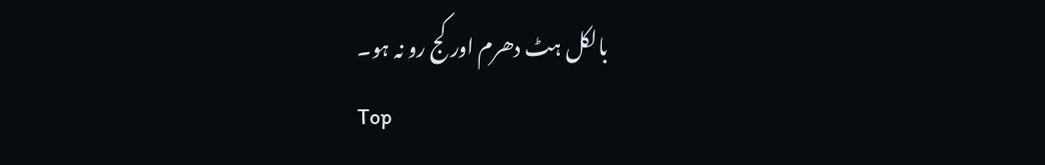بالکل ہٹ دھرم اور کج رو نہ ہو۔
Top